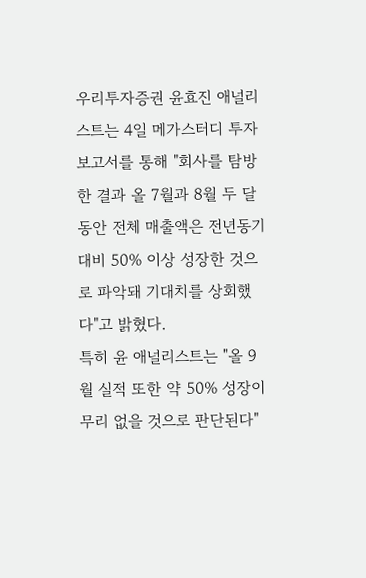우리투자증권 윤효진 애널리스트는 4일 메가스터디 투자보고서를 통해 "회사를 탐방한 결과 올 7월과 8월 두 달 동안 전체 매출액은 전년동기대비 50% 이상 성장한 것으로 파악돼 기대치를 상회했다"고 밝혔다.
특히 윤 애널리스트는 "올 9월 실적 또한 약 50% 성장이 무리 없을 것으로 판단된다"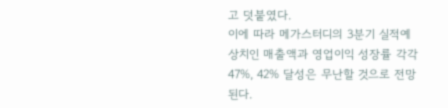고 덧붙였다.
이에 따라 메가스터디의 3분기 실적예상치인 매출액과 영업이익 성장률 각각 47%, 42% 달성은 무난할 것으로 전망된다.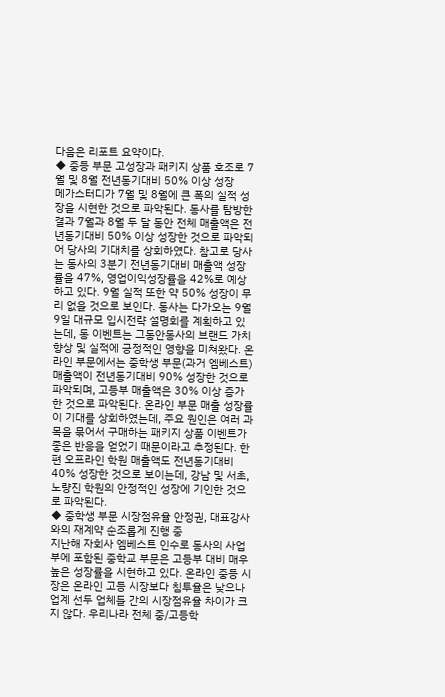다음은 리포트 요약이다.
◆ 중등 부문 고성장과 패키지 상품 호조로 7월 및 8월 전년동기대비 50% 이상 성장
메가스터디가 7월 및 8월에 큰 폭의 실적 성장을 시현한 것으로 파악된다. 동사를 탐방한 결과 7월과 8월 두 달 동안 전체 매출액은 전년동기대비 50% 이상 성장한 것으로 파악되어 당사의 기대치를 상회하였다. 참고로 당사는 동사의 3분기 전년동기대비 매출액 성장률을 47%, 영업이익성장률을 42%로 예상하고 있다. 9월 실적 또한 약 50% 성장이 무리 없을 것으로 보인다. 동사는 다가오는 9월 9일 대규모 입시전략 설명회를 계획하고 있는데, 동 이벤트는 그동안동사의 브랜드 가치 향상 및 실적에 긍정적인 영향을 미쳐왔다. 온라인 부문에서는 중학생 부문(과거 엠베스트) 매출액이 전년동기대비 90% 성장한 것으로 파악되며, 고등부 매출액은 30% 이상 증가한 것으로 파악된다. 온라인 부문 매출 성장률이 기대를 상회하였는데, 주요 원인은 여러 과목을 묶어서 구매하는 패키지 상품 이벤트가 좋은 반응을 얻었기 때문이라고 추정된다. 한편 오프라인 학원 매출액도 전년동기대비 40% 성장한 것으로 보이는데, 강남 및 서초, 노량진 학원의 안정적인 성장에 기인한 것으로 파악된다.
◆ 중학생 부문 시장점유율 안정권, 대표강사와의 재계약 순조롭게 진행 중
지난해 자회사 엠베스트 인수로 동사의 사업부에 포함된 중학교 부문은 고등부 대비 매우 높은 성장률을 시현하고 있다. 온라인 중등 시장은 온라인 고등 시장보다 침투율은 낮으나 업계 선두 업체들 간의 시장점유율 차이가 크지 않다. 우리나라 전체 중/고등학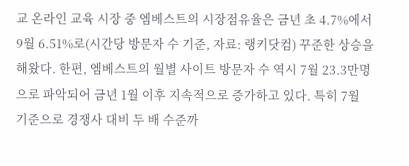교 온라인 교육 시장 중 엠베스트의 시장점유율은 금년 초 4.7%에서 9월 6.51%로(시간당 방문자 수 기준, 자료: 랭키닷컴) 꾸준한 상승을 해왔다. 한편, 엠베스트의 월별 사이트 방문자 수 역시 7월 23.3만명으로 파악되어 금년 1월 이후 지속적으로 증가하고 있다. 특히 7월 기준으로 경쟁사 대비 두 배 수준까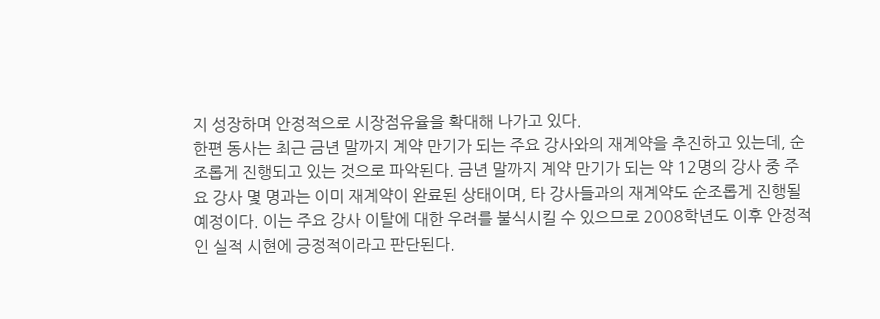지 성장하며 안정적으로 시장점유율을 확대해 나가고 있다.
한편 동사는 최근 금년 말까지 계약 만기가 되는 주요 강사와의 재계약을 추진하고 있는데, 순조롭게 진행되고 있는 것으로 파악된다. 금년 말까지 계약 만기가 되는 약 12명의 강사 중 주요 강사 몇 명과는 이미 재계약이 완료된 상태이며, 타 강사들과의 재계약도 순조롭게 진행될 예정이다. 이는 주요 강사 이탈에 대한 우려를 불식시킬 수 있으므로 2008학년도 이후 안정적인 실적 시현에 긍정적이라고 판단된다.